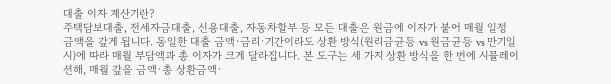대출 이자 계산기란?
주택담보대출, 전세자금대출, 신용대출, 자동차할부 등 모든 대출은 원금에 이자가 붙어 매월 일정 금액을 갚게 됩니다. 동일한 대출 금액·금리·기간이라도 상환 방식(원리금균등 vs 원금균등 vs 만기일시)에 따라 매월 부담액과 총 이자가 크게 달라집니다. 본 도구는 세 가지 상환 방식을 한 번에 시뮬레이션해, 매월 갚을 금액·총 상환금액·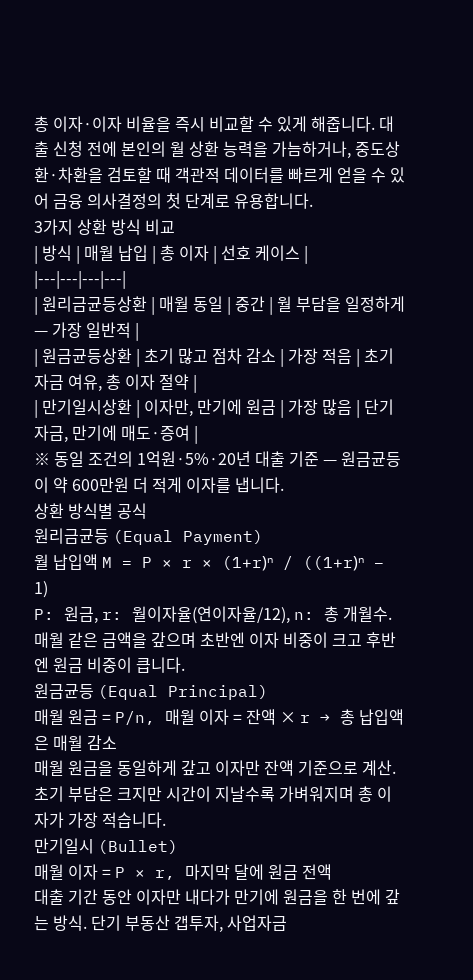총 이자·이자 비율을 즉시 비교할 수 있게 해줍니다. 대출 신청 전에 본인의 월 상환 능력을 가늠하거나, 중도상환·차환을 검토할 때 객관적 데이터를 빠르게 얻을 수 있어 금융 의사결정의 첫 단계로 유용합니다.
3가지 상환 방식 비교
| 방식 | 매월 납입 | 총 이자 | 선호 케이스 |
|---|---|---|---|
| 원리금균등상환 | 매월 동일 | 중간 | 월 부담을 일정하게 — 가장 일반적 |
| 원금균등상환 | 초기 많고 점차 감소 | 가장 적음 | 초기 자금 여유, 총 이자 절약 |
| 만기일시상환 | 이자만, 만기에 원금 | 가장 많음 | 단기 자금, 만기에 매도·증여 |
※ 동일 조건의 1억원·5%·20년 대출 기준 — 원금균등이 약 600만원 더 적게 이자를 냅니다.
상환 방식별 공식
원리금균등 (Equal Payment)
월 납입액 M = P × r × (1+r)ⁿ / ((1+r)ⁿ − 1)
P: 원금, r: 월이자율(연이자율/12), n: 총 개월수. 매월 같은 금액을 갚으며 초반엔 이자 비중이 크고 후반엔 원금 비중이 큽니다.
원금균등 (Equal Principal)
매월 원금 = P/n, 매월 이자 = 잔액 × r → 총 납입액은 매월 감소
매월 원금을 동일하게 갚고 이자만 잔액 기준으로 계산. 초기 부담은 크지만 시간이 지날수록 가벼워지며 총 이자가 가장 적습니다.
만기일시 (Bullet)
매월 이자 = P × r, 마지막 달에 원금 전액
대출 기간 동안 이자만 내다가 만기에 원금을 한 번에 갚는 방식. 단기 부동산 갭투자, 사업자금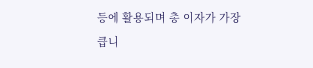등에 활용되며 총 이자가 가장 큽니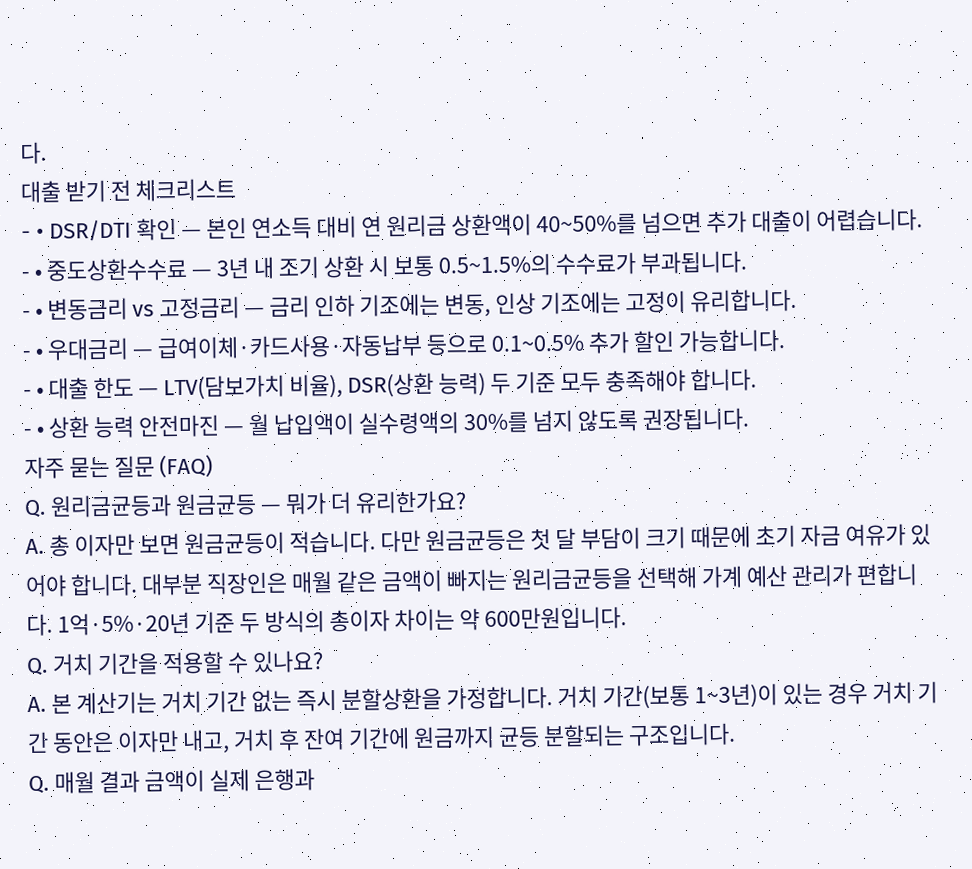다.
대출 받기 전 체크리스트
- • DSR/DTI 확인 — 본인 연소득 대비 연 원리금 상환액이 40~50%를 넘으면 추가 대출이 어렵습니다.
- • 중도상환수수료 — 3년 내 조기 상환 시 보통 0.5~1.5%의 수수료가 부과됩니다.
- • 변동금리 vs 고정금리 — 금리 인하 기조에는 변동, 인상 기조에는 고정이 유리합니다.
- • 우대금리 — 급여이체·카드사용·자동납부 등으로 0.1~0.5% 추가 할인 가능합니다.
- • 대출 한도 — LTV(담보가치 비율), DSR(상환 능력) 두 기준 모두 충족해야 합니다.
- • 상환 능력 안전마진 — 월 납입액이 실수령액의 30%를 넘지 않도록 권장됩니다.
자주 묻는 질문 (FAQ)
Q. 원리금균등과 원금균등 — 뭐가 더 유리한가요?
A. 총 이자만 보면 원금균등이 적습니다. 다만 원금균등은 첫 달 부담이 크기 때문에 초기 자금 여유가 있어야 합니다. 대부분 직장인은 매월 같은 금액이 빠지는 원리금균등을 선택해 가계 예산 관리가 편합니다. 1억·5%·20년 기준 두 방식의 총이자 차이는 약 600만원입니다.
Q. 거치 기간을 적용할 수 있나요?
A. 본 계산기는 거치 기간 없는 즉시 분할상환을 가정합니다. 거치 기간(보통 1~3년)이 있는 경우 거치 기간 동안은 이자만 내고, 거치 후 잔여 기간에 원금까지 균등 분할되는 구조입니다.
Q. 매월 결과 금액이 실제 은행과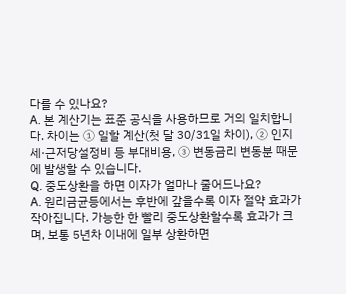다를 수 있나요?
A. 본 계산기는 표준 공식을 사용하므로 거의 일치합니다. 차이는 ① 일할 계산(첫 달 30/31일 차이), ② 인지세·근저당설정비 등 부대비용, ③ 변동금리 변동분 때문에 발생할 수 있습니다.
Q. 중도상환을 하면 이자가 얼마나 줄어드나요?
A. 원리금균등에서는 후반에 갚을수록 이자 절약 효과가 작아집니다. 가능한 한 빨리 중도상환할수록 효과가 크며, 보통 5년차 이내에 일부 상환하면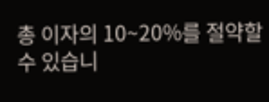총 이자의 10~20%를 절약할 수 있습니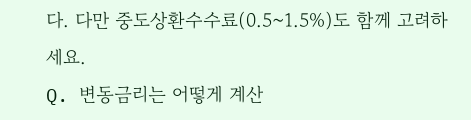다. 다만 중도상환수수료(0.5~1.5%)도 함께 고려하세요.
Q. 변동금리는 어떻게 계산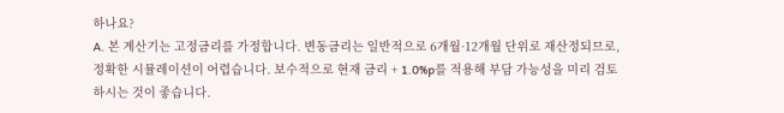하나요?
A. 본 계산기는 고정금리를 가정합니다. 변동금리는 일반적으로 6개월·12개월 단위로 재산정되므로, 정확한 시뮬레이션이 어렵습니다. 보수적으로 현재 금리 + 1.0%p를 적용해 부담 가능성을 미리 검토하시는 것이 좋습니다.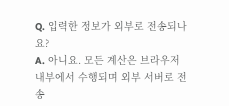Q. 입력한 정보가 외부로 전송되나요?
A. 아니요. 모든 계산은 브라우저 내부에서 수행되며 외부 서버로 전송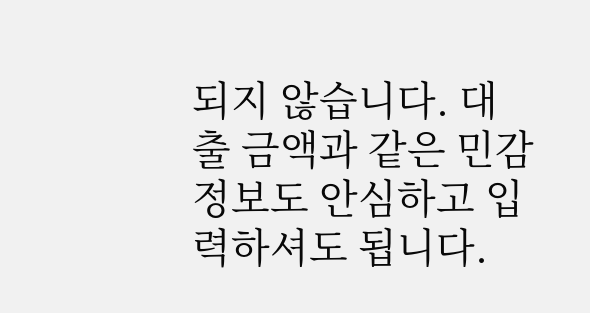되지 않습니다. 대출 금액과 같은 민감 정보도 안심하고 입력하셔도 됩니다.